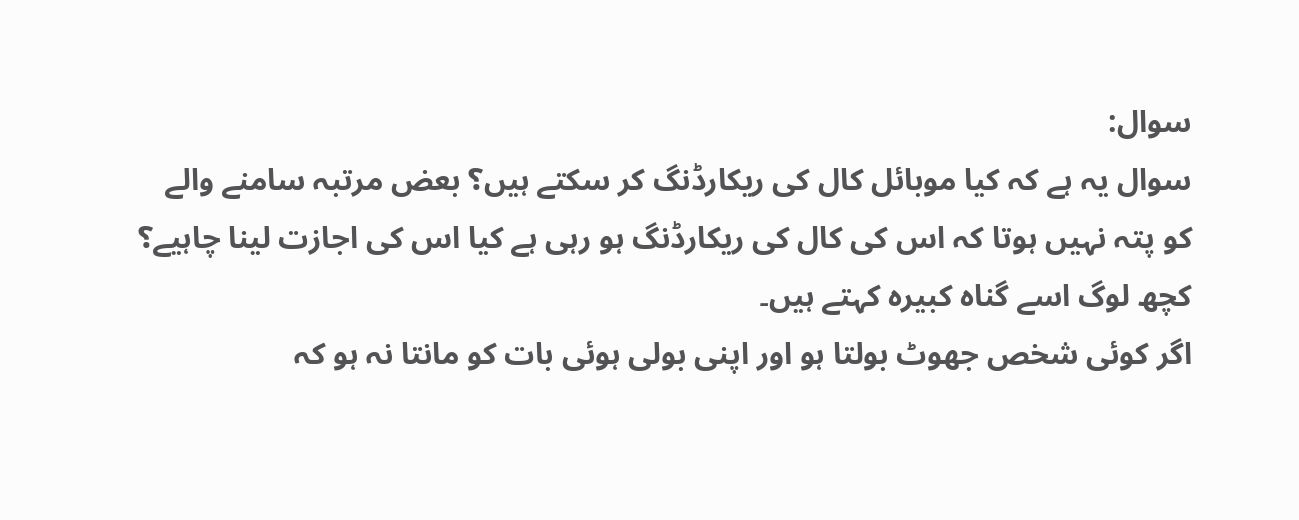سوال:
سوال یہ ہے کہ کیا موبائل کال کی ریکارڈنگ کر سکتے ہیں؟ بعض مرتبہ سامنے والے کو پتہ نہیں ہوتا کہ اس کی کال کی ریکارڈنگ ہو رہی ہے کیا اس کی اجازت لینا چاہیے؟ کچھ لوگ اسے گناہ کبیرہ کہتے ہیں۔
اگر کوئی شخص جھوٹ بولتا ہو اور اپنی بولی ہوئی بات کو مانتا نہ ہو کہ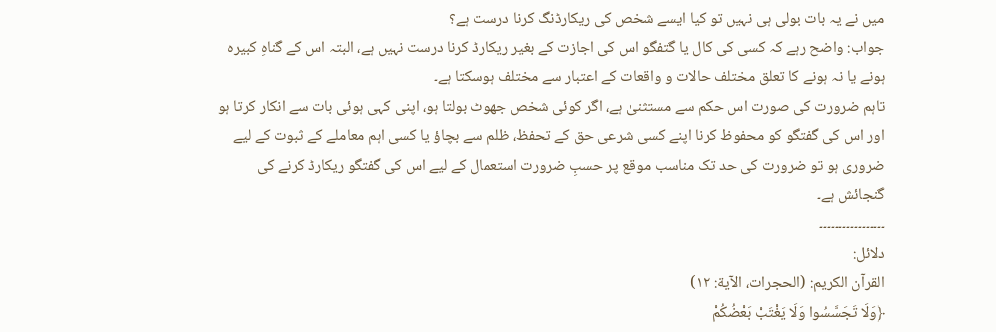میں نے یہ بات بولی ہی نہیں تو کیا ایسے شخص کی ریکارڈنگ کرنا درست ہے؟
جواب: واضح رہے کہ کسی کی کال یا گتفگو اس کی اجازت کے بغیر ریکارڈ کرنا درست نہیں ہے، البتہ اس کے گناہِ کبیرہ ہونے یا نہ ہونے کا تعلق مختلف حالات و واقعات کے اعتبار سے مختلف ہوسکتا ہے۔
تاہم ضرورت کی صورت اس حکم سے مستثنیٰ ہے، اگر کوئی شخص جھوٹ بولتا ہو، اپنی کہی ہوئی بات سے انکار کرتا ہو اور اس کی گفتگو کو محفوظ کرنا اپنے کسی شرعی حق کے تحفظ، ظلم سے بچاؤ یا کسی اہم معاملے کے ثبوت کے لیے ضروری ہو تو ضرورت کی حد تک مناسب موقع پر حسبِ ضرورت استعمال کے لیے اس کی گفتگو ریکارڈ کرنے کی گنجائش ہے۔
۔۔۔۔۔۔۔۔۔۔۔۔۔۔۔۔۔
دلائل:
القرآن الكريم: (الحجرات، الآية: ١٢)
﴿وَلَا تَجَسَّسُوا وَلَا يَغْتَبْ بَعْضُكُمْ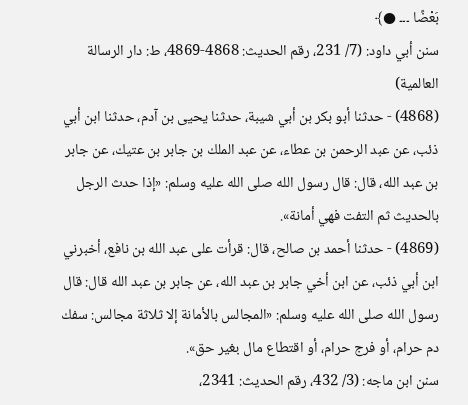بَعْضًا ۔۔۔ ●﴾
سنن أبي داود: (7/ 231، رقم الحديث: 4868-4869، ط: دار الرسالة العالمية)
(4868) - حدثنا أبو بكر بن أبي شيبة، حدثنا يحيى بن آدم، حدثنا ابن أبي ذئب، عن عبد الرحمن بن عطاء، عن عبد الملك بن جابر بن عتيك، عن جابر بن عبد الله، قال: قال رسول الله صلى الله عليه وسلم: «إذا حدث الرجل بالحديث ثم التفت فهي أمانة».
(4869) - حدثنا أحمد بن صالح، قال: قرأت على عبد الله بن نافع، أخبرني ابن أبي ذئب، عن ابن أخي جابر بن عبد الله، عن جابر بن عبد الله قال: قال رسول الله صلى الله عليه وسلم: «المجالس بالأمانة إلا ثلاثة مجالس: سفك دم حرام، أو فرج حرام، أو اقتطاع مال بغير حق».
سنن ابن ماجه: (3/ 432، رقم الحديث: 2341،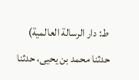ط: دار الرسالة العالمية)
حدثنا محمد بن يحيى، حدثنا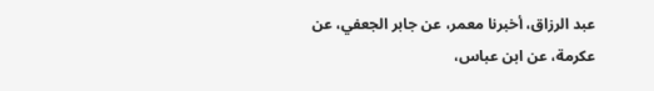عبد الرزاق، أخبرنا معمر، عن جابر الجعفي، عن عكرمة، عن ابن عباس،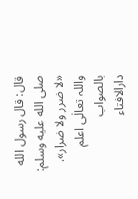قال: قال رسول الله صلى الله عليه وسلم: «لا ضرر ولا ضرار».
واللہ تعالٰی اعلم بالصواب
دارالافتاء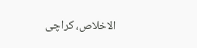الاخلاص، کراچی